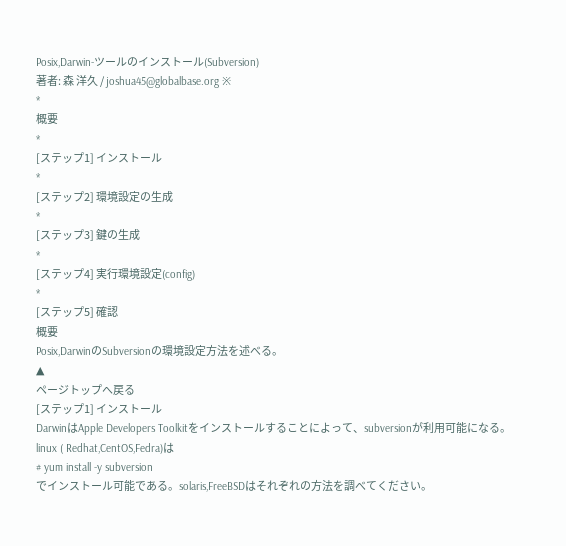Posix,Darwin-ツールのインストール(Subversion)
著者: 森 洋久 / joshua45@globalbase.org ※
*
概要
*
[ステップ1] インストール
*
[ステップ2] 環境設定の生成
*
[ステップ3] 鍵の生成
*
[ステップ4] 実行環境設定(config)
*
[ステップ5] 確認
概要
Posix,DarwinのSubversionの環境設定方法を述べる。
▲
ページトップへ戻る
[ステップ1] インストール
DarwinはApple Developers Toolkitをインストールすることによって、subversionが利用可能になる。linux ( Redhat,CentOS,Fedra)は
# yum install -y subversion
でインストール可能である。solaris,FreeBSDはそれぞれの方法を調べてください。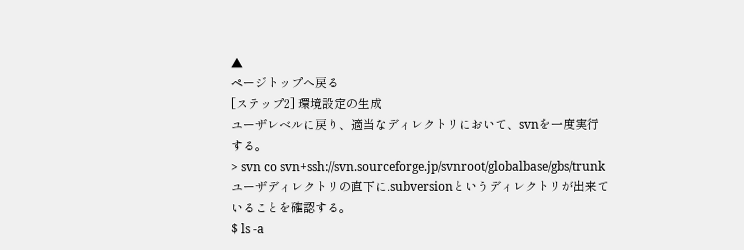▲
ページトップへ戻る
[ステップ2] 環境設定の生成
ユーザレベルに戻り、適当なディレクトリにおいて、svnを一度実行する。
> svn co svn+ssh://svn.sourceforge.jp/svnroot/globalbase/gbs/trunk
ユーザディレクトリの直下に.subversionというディレクトリが出来ていることを確認する。
$ ls -a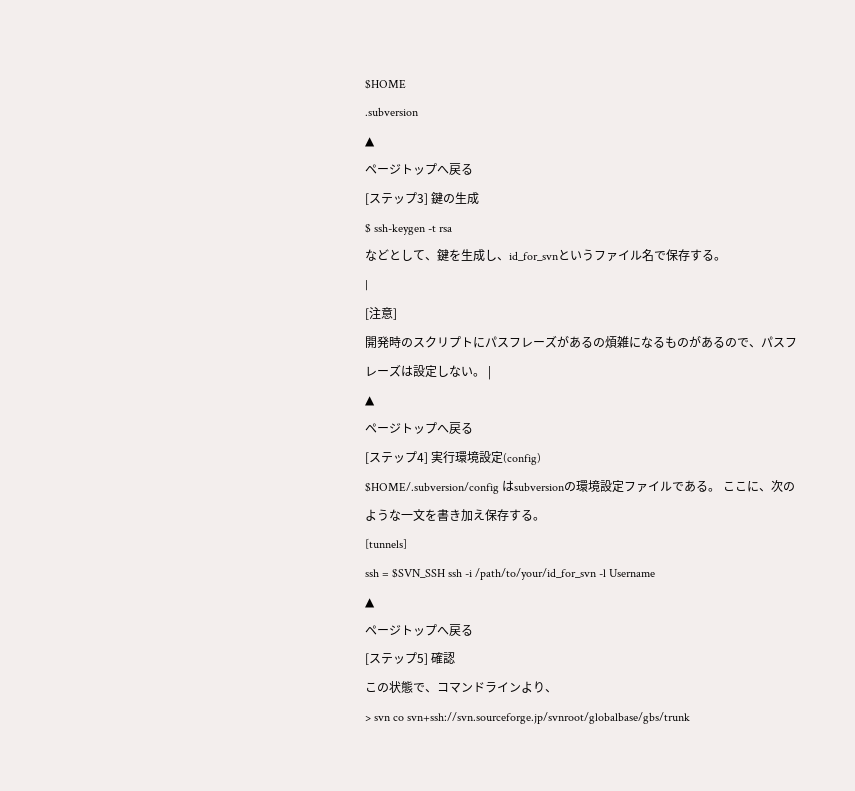$HOME
.subversion
▲
ページトップへ戻る
[ステップ3] 鍵の生成
$ ssh-keygen -t rsa
などとして、鍵を生成し、id_for_svnというファイル名で保存する。
|
[注意]
開発時のスクリプトにパスフレーズがあるの煩雑になるものがあるので、パスフレーズは設定しない。 |
▲
ページトップへ戻る
[ステップ4] 実行環境設定(config)
$HOME/.subversion/config はsubversionの環境設定ファイルである。 ここに、次のような一文を書き加え保存する。
[tunnels]
ssh = $SVN_SSH ssh -i /path/to/your/id_for_svn -l Username
▲
ページトップへ戻る
[ステップ5] 確認
この状態で、コマンドラインより、
> svn co svn+ssh://svn.sourceforge.jp/svnroot/globalbase/gbs/trunk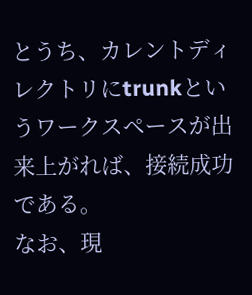とうち、カレントディレクトリにtrunkというワークスペースが出来上がれば、接続成功である。
なお、現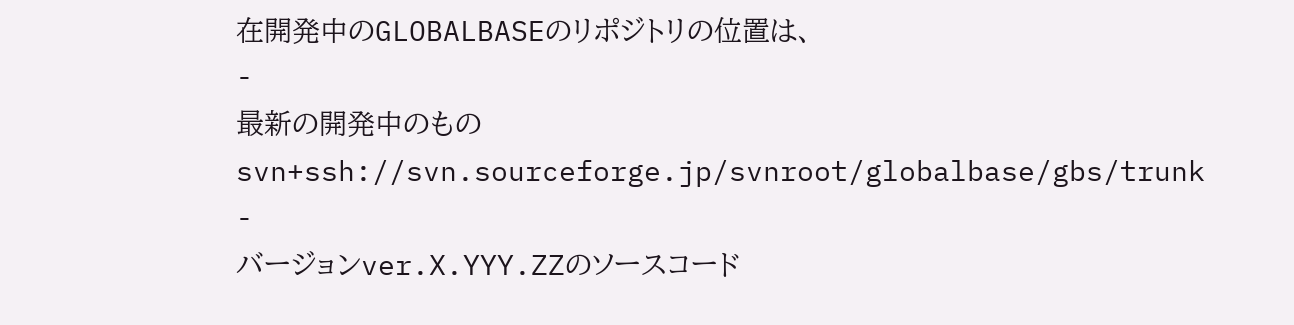在開発中のGLOBALBASEのリポジトリの位置は、
-
最新の開発中のもの
svn+ssh://svn.sourceforge.jp/svnroot/globalbase/gbs/trunk
-
バージョンver.X.YYY.ZZのソースコード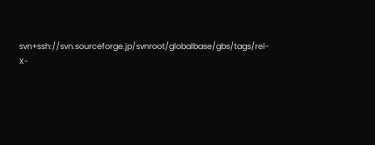svn+ssh://svn.sourceforge.jp/svnroot/globalbase/gbs/tags/rel-X-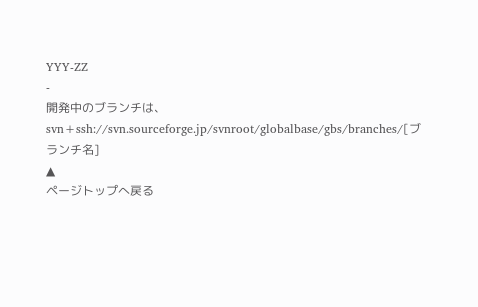YYY-ZZ
-
開発中のブランチは、
svn+ssh://svn.sourceforge.jp/svnroot/globalbase/gbs/branches/[ブランチ名]
▲
ページトップへ戻る